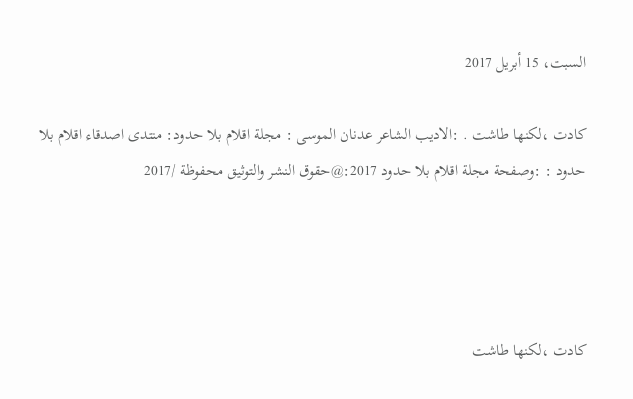السبت، 15 أبريل 2017

كادت ،لكنها طاشت . :الاديب الشاعر عدنان الموسى : مجلة اقلام بلا حدود: منتدى اصدقاء اقلام بلا حدود : :وصفحة مجلة اقلام بلا حدود 2017:@حقوق النشر والتوثيق محفوظة /2017




كادت ،لكنها طاشت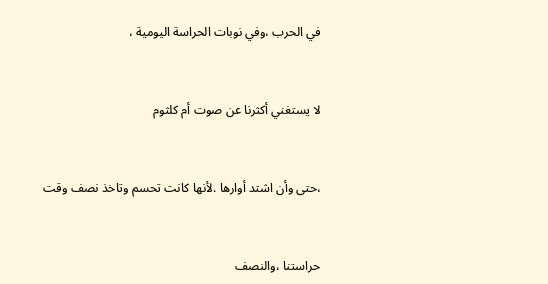في الحرب ،وفي نوبات الحراسة اليومية ،


لا يستغني أكثرنا عن صوت أم كلثوم


،حتى وأن اشتد أوارها .لأنها كانت تحسم وتاخذ نصف وقت


حراستنا ،والنصف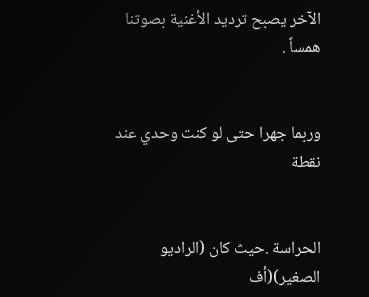الآخر يصبح ترديد الأغنية بصوتنا همساً .


وربما جهرا حتى لو كنت وحدي عند نقطة


الحراسة .حيث كان (الراديو الصغير)(أف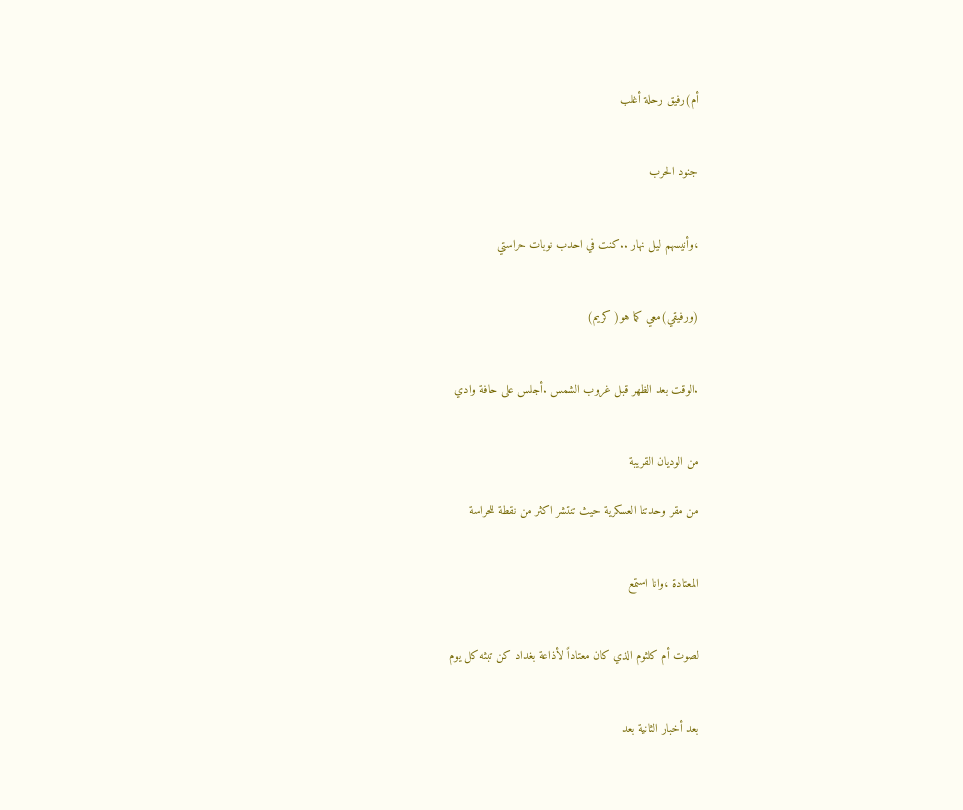أم)رفيق رحلة أغلب


جنود الحرب


،وأنيسهم ليل نهار ..كنت في احدب نوبات حراستي


(ورفيقي)معي كما هو( كريم)


.الوقت بعد الظهر قبل غروب الشمس .أجلس على حافة وادي


من الوديان القريبة

من مقر وحدتنا العسكرية حيث تنتشر اكثر من نقطة للحراسة


المعتادة ،وانا استمع


لصوت أم كلثوم الذي كان معتاداً لأذاعة بغداد كن تبثه كل يوم


بعد أخبار الثانية بعد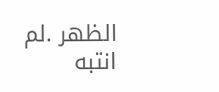الظهر .لم انتبه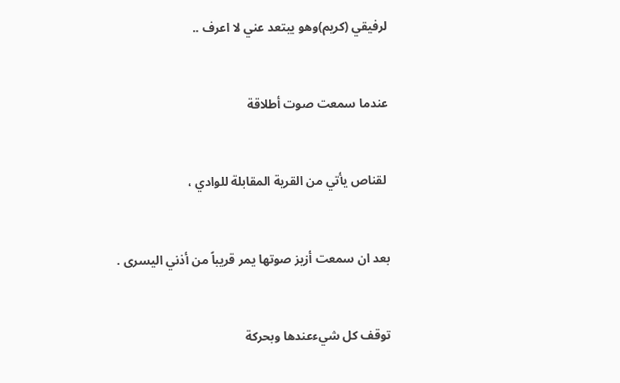لرفيقي (كريم)وهو يبتعد عني لا اعرف ..


عندما سمعت صوت أطلاقة


 لقناص يأتي من القرية المقابلة للوادي ،


بعد ان سمعت أزيز صوتها يمر قريباً من أذني اليسرى .


توقف كل شيءعندها وبحركة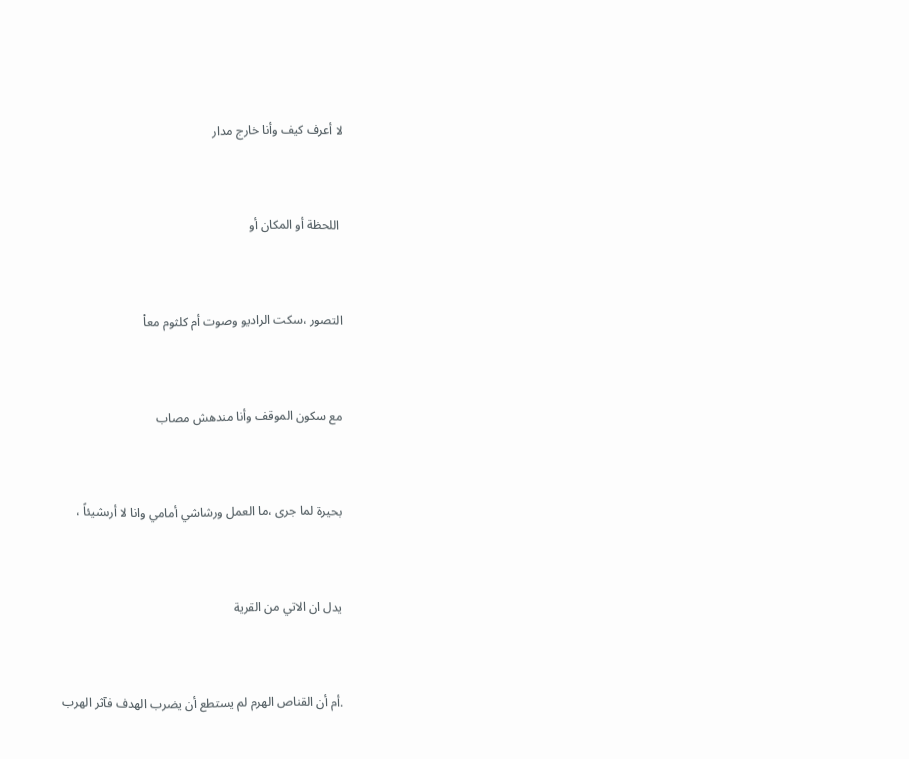لا أعرف كيف وأنا خارج مدار


 اللحظة أو المكان أو


التصور ،سكت الراديو وصوت أم كلثوم معاْ


مع سكون الموقف وأنا مندهش مصاب


بحيرة لما جرى ،ما العمل ورشاشي أمامي وانا لا أرىشيئاً ،


يدل ان الاتي من القرية


.أم أن القناص الهرم لم يستطع أن يضرب الهدف فآثر الهرب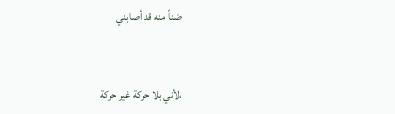ضناً منه قد أصابني


،لأني بلا حركة غير حركة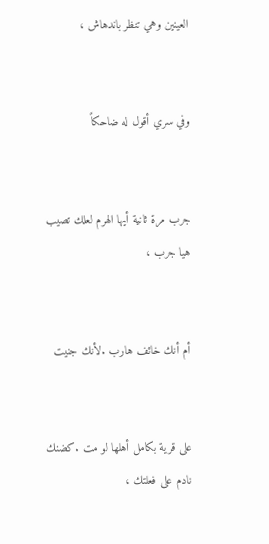العينين وهي تنظر باندهاش ،


وفي سري أقول له ضاحكاً


جرب مرة ثانية أيها الهرم لعلك تصيب هيا جرب ،


أم أنك خائف هارب .لأنك جنيت


على قرية بكامل أهلها لو مت .كضنك نادم على فعلتك ،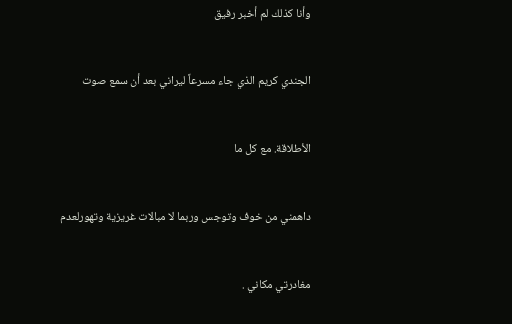وأنا كذلك لم أخبر رفيق


الجندي كريم الذي جاء مسرعاً ليراني بعد أن سمع صوت


الأطلاقة. مع كل ما


داهمني من خوف وتوجس وربما لا مبالات غريزية وتهورلعدم


مغادرتي مكاني .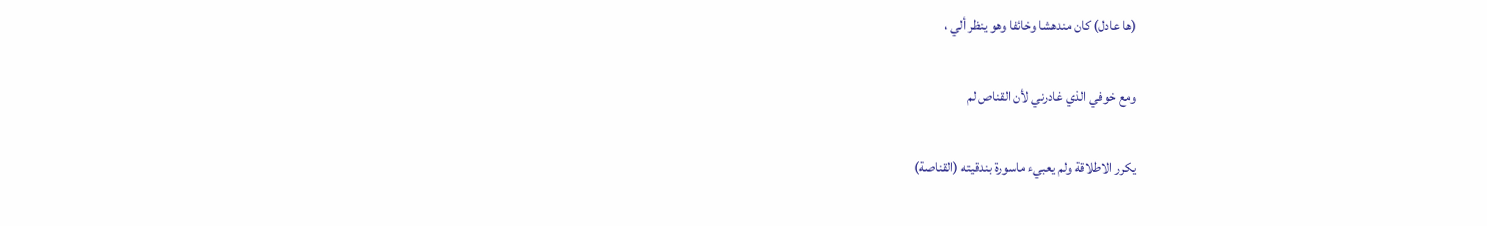(ها عادل) كان مندهشا وخائفا وهو ينظر ألي ،


ومع خوفي الذي غادرني لأن القناص لم


يكرر الاطلاقة ولم يعبيء ماسورة بندقيته (القناصة)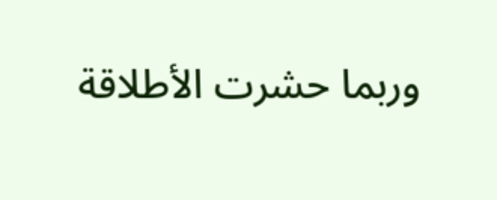وربما حشرت الأطلاقة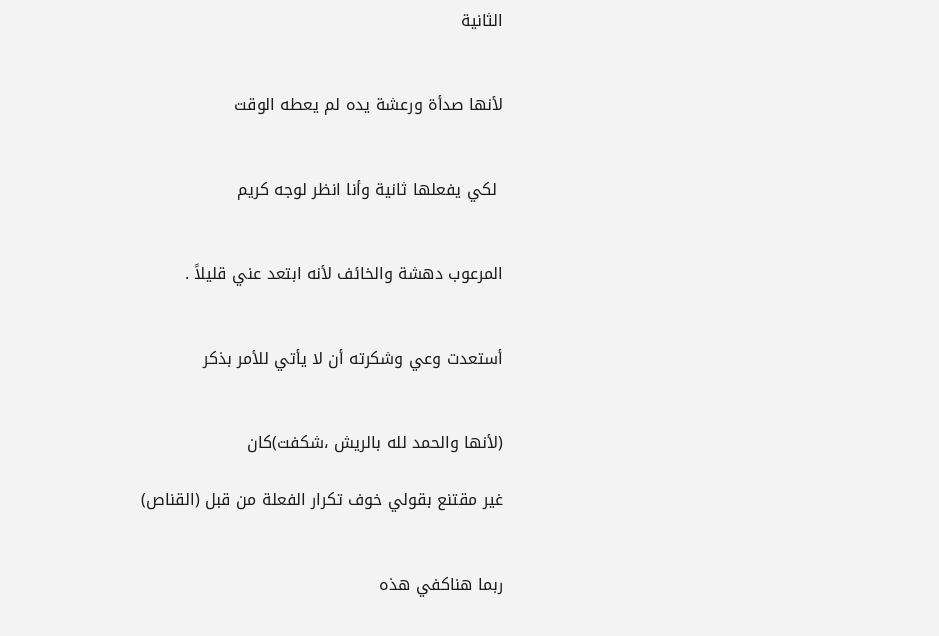الثانية


لأنها صدأة ورعشة يده لم يعطه الوقت


 لكي يفعلها ثانية وأنا انظر لوجه كريم


المرعوب دهشة والخائف لأنه ابتعد عني قليلاً .


أستعدت وعي وشكرته أن لا يأتي للأمر بذكر


(لأنها والحمد لله بالريش ،شكفت)كان

غير مقتنع بقولي خوف تكرار الفعلة من قبل (القناص)


ربما هناكفي هذه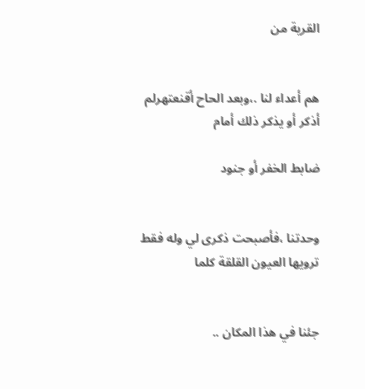القرية من


هم أعداء لنا .،وبعد الحاح أقنعتهرلم أذكر أو يذكر ذلك أمام

ضابط الخفر أو جنود


وحدتنا ،فأصبحت ذكرى لي وله فقط ترويها العيون القلقة كلما


جئنا في هذا المكان ..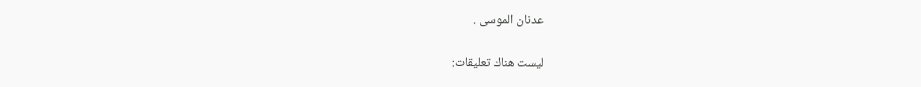عدنان الموسى .

ليست هناك تعليقات: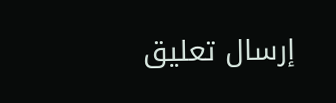إرسال تعليق